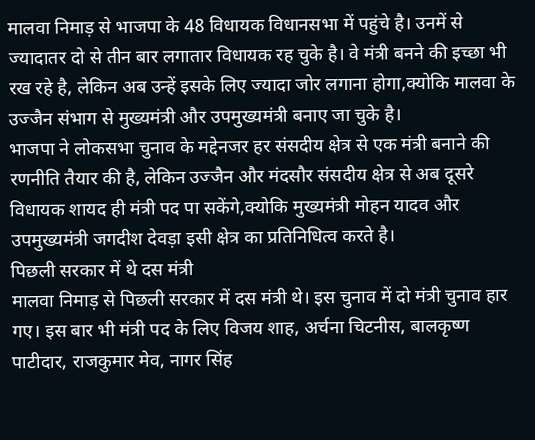मालवा निमाड़ से भाजपा के 48 विधायक विधानसभा में पहुंचे है। उनमें से ज्यादातर दो से तीन बार लगातार विधायक रह चुके है। वे मंत्री बनने की इच्छा भी रख रहे है, लेकिन अब उन्हें इसके लिए ज्यादा जोर लगाना होगा,क्योकि मालवा के उज्जैन संभाग से मुख्यमंत्री और उपमुख्यमंत्री बनाए जा चुके है।
भाजपा ने लोकसभा चुनाव के मद्देनजर हर संसदीय क्षेत्र से एक मंत्री बनाने की रणनीति तैयार की है, लेकिन उज्जैन और मंदसौर संसदीय क्षेत्र से अब दूसरे विधायक शायद ही मंत्री पद पा सकेंगे,क्योकि मुख्यमंत्री मोहन यादव और उपमुख्यमंत्री जगदीश देवड़ा इसी क्षेत्र का प्रतिनिधित्व करते है।
पिछली सरकार में थे दस मंत्री
मालवा निमाड़ से पिछली सरकार में दस मंत्री थे। इस चुनाव में दो मंत्री चुनाव हार गए। इस बार भी मंत्री पद के लिए विजय शाह, अर्चना चिटनीस, बालकृष्ण पाटीदार, राजकुमार मेव, नागर सिंह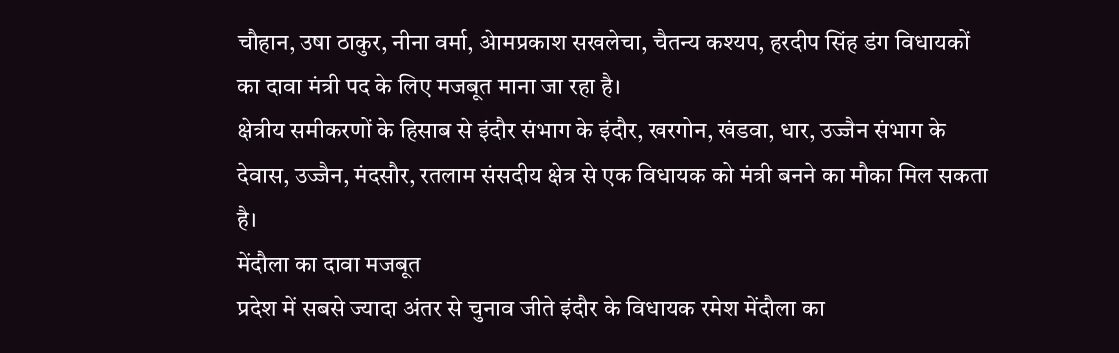चौहान, उषा ठाकुर, नीना वर्मा, अेामप्रकाश सखलेचा, चैतन्य कश्यप, हरदीप सिंह डंग विधायकों का दावा मंत्री पद के लिए मजबूत माना जा रहा है।
क्षेत्रीय समीकरणों के हिसाब से इंदौर संभाग के इंदौर, खरगोन, खंडवा, धार, उज्जैन संभाग के देवास, उज्जैन, मंदसौर, रतलाम संसदीय क्षेत्र से एक विधायक को मंत्री बनने का मौका मिल सकता है।
मेंदौला का दावा मजबूत
प्रदेश में सबसे ज्यादा अंतर से चुनाव जीते इंदौर के विधायक रमेश मेंदौला का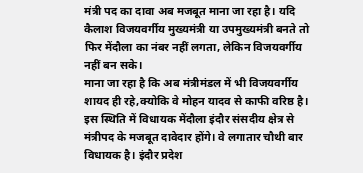मंत्री पद का दावा अब मजबूत माना जा रहा है। यदि कैलाश विजयवर्गीय मुख्यमंत्री या उपमुख्यमंत्री बनते तो फिर मेंदौला का नंबर नहीं लगता, लेकिन विजयवर्गीय नहीं बन सके।
माना जा रहा है कि अब मंत्रीमंडल में भी विजयवर्गीय शायद ही रहे,क्योकि वे मोहन यादव से काफी वरिष्ठ है। इस स्थिति में विधायक मेंदौला इंदौर संसदीय क्षेत्र से मंत्रीपद के मजबूत दावेदार होंगे। वे लगातार चौथी बार विधायक है। इंदौर प्रदेश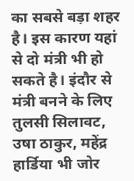का सबसे बड़ा शहर है। इस कारण यहां से दो मंत्री भी हो सकते है। इंदौर से मंत्री बनने के लिए तुलसी सिलावट, उषा ठाकुर, महेंद्र हार्डिया भी जोर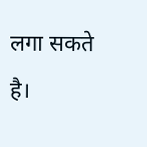लगा सकते है।